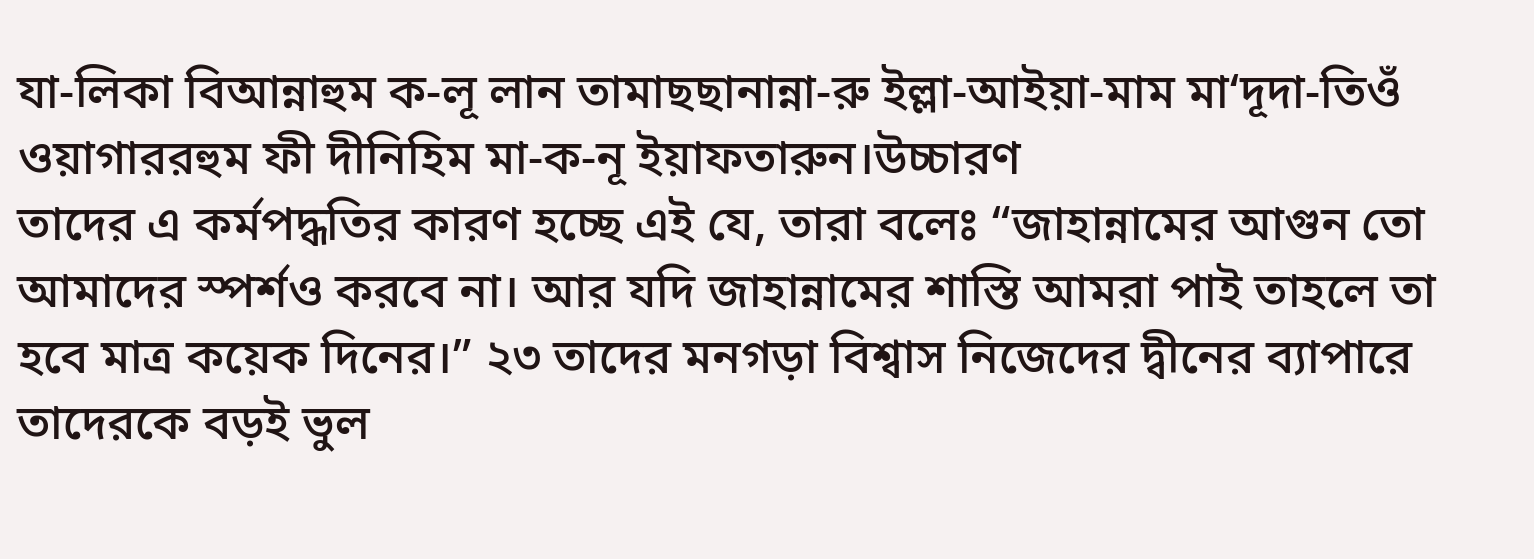যা-লিকা বিআন্নাহুম ক-লূ লান তামাছছানান্না-রু ইল্লা-আইয়া-মাম মা‘দূদা-তিওঁ ওয়াগাররহুম ফী দীনিহিম মা-ক-নূ ইয়াফতারুন।উচ্চারণ
তাদের এ কর্মপদ্ধতির কারণ হচ্ছে এই যে, তারা বলেঃ “জাহান্নামের আগুন তো আমাদের স্পর্শও করবে না। আর যদি জাহান্নামের শাস্তি আমরা পাই তাহলে তা হবে মাত্র কয়েক দিনের।” ২৩ তাদের মনগড়া বিশ্বাস নিজেদের দ্বীনের ব্যাপারে তাদেরকে বড়ই ভুল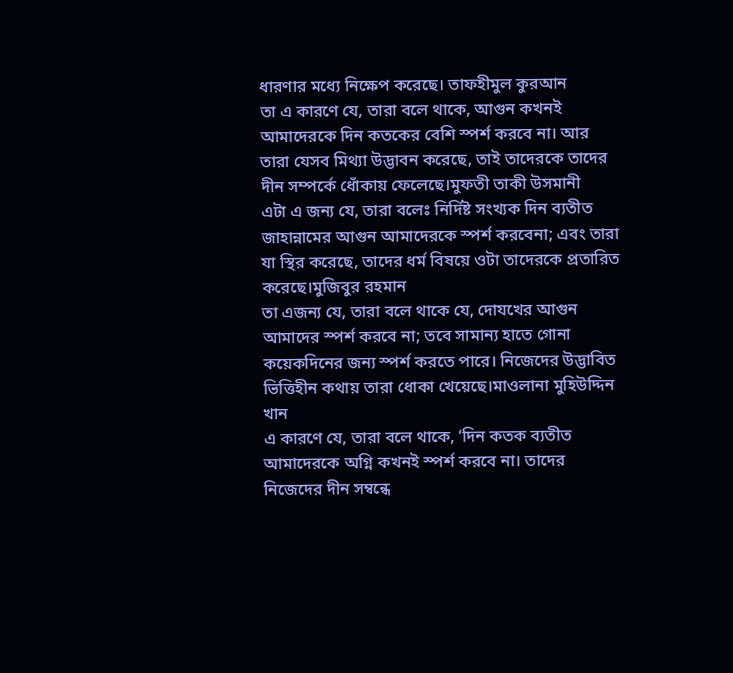ধারণার মধ্যে নিক্ষেপ করেছে। তাফহীমুল কুরআন
তা এ কারণে যে, তারা বলে থাকে, আগুন কখনই আমাদেরকে দিন কতকের বেশি স্পর্শ করবে না। আর তারা যেসব মিথ্যা উদ্ভাবন করেছে, তাই তাদেরকে তাদের দীন সম্পর্কে ধোঁকায় ফেলেছে।মুফতী তাকী উসমানী
এটা এ জন্য যে, তারা বলেঃ নির্দিষ্ট সংখ্যক দিন ব্যতীত জাহান্নামের আগুন আমাদেরকে স্পর্শ করবেনা; এবং তারা যা স্থির করেছে, তাদের ধর্ম বিষয়ে ওটা তাদেরকে প্রতারিত করেছে।মুজিবুর রহমান
তা এজন্য যে, তারা বলে থাকে যে, দোযখের আগুন আমাদের স্পর্শ করবে না; তবে সামান্য হাতে গোনা কয়েকদিনের জন্য স্পর্শ করতে পারে। নিজেদের উদ্ভাবিত ভিত্তিহীন কথায় তারা ধোকা খেয়েছে।মাওলানা মুহিউদ্দিন খান
এ কারণে যে, তারা বলে থাকে, ‘দিন কতক ব্যতীত আমাদেরকে অগ্নি কখনই স্পর্শ করবে না। তাদের নিজেদের দীন সম্বন্ধে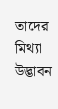তাদের মিথ্যা উদ্ভাবন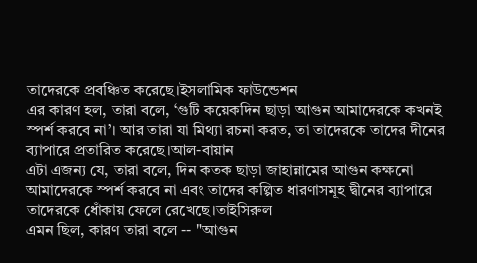তাদেরকে প্রবঞ্চিত করেছে।ইসলামিক ফাউন্ডেশন
এর কারণ হল, তারা বলে, ‘গুটি কয়েকদিন ছাড়া আগুন আমাদেরকে কখনই স্পর্শ করবে না’। আর তারা যা মিথ্যা রচনা করত, তা তাদেরকে তাদের দীনের ব্যাপারে প্রতারিত করেছে।আল-বায়ান
এটা এজন্য যে, তারা বলে, দিন কতক ছাড়া জাহান্নামের আগুন কক্ষনো আমাদেরকে স্পর্শ করবে না এবং তাদের কল্পিত ধারণাসমূহ দ্বীনের ব্যাপারে তাদেরকে ধোঁকায় ফেলে রেখেছে।তাইসিরুল
এমন ছিল, কারণ তারা বলে -- "আগুন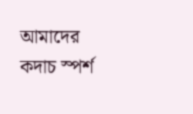আমাদের কদাচ স্পর্শ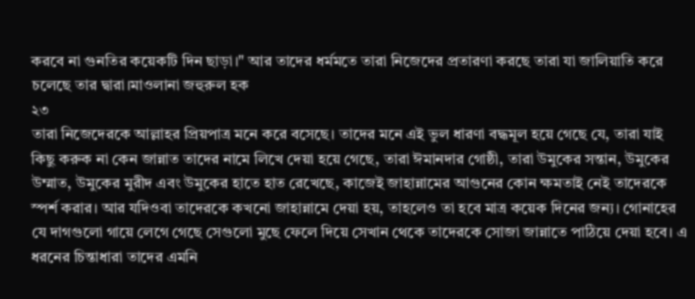করবে না গুনতির কয়েকটি দিন ছাড়া।" আর তাদের ধর্মমতে তারা নিজেদের প্রতারণা করছে তারা যা জালিয়াতি করে চলেছে তার দ্বারা।মাওলানা জহুরুল হক
২৩
তারা নিজেদেরকে আল্লাহর প্রিয়পাত্র মনে করে বসেছে। তাদের মনে এই ভুল ধারণা বদ্ধমূল হয়ে গেছে যে, তারা যাই কিছু করুক না কেন জান্নাত তাদের নামে লিখে দেয়া হয়ে গেছে, তারা ঈমানদার গোষ্ঠী, তারা উমুকের সন্তান, উমুকের উম্মাত, উমুকের মুরীদ এবং উমুকের হাতে হাত রেখেছে, কাজেই জাহান্নামের আগুনের কোন ক্ষমতাই নেই তাদেরকে স্পর্শ করার। আর যদিওবা তাদেরকে কখনো জাহান্নামে দেয়া হয়, তাহলেও তা হবে মাত্র কয়েক দিনের জন্য। গোনাহের যে দাগগুলো গায়ে লেগে গেছে সেগুলো মুছে ফেলে দিয়ে সেখান থেকে তাদেরকে সোজা জান্নাতে পাঠিয়ে দেয়া হবে। এ ধরনের চিন্তাধারা তাদের এমনি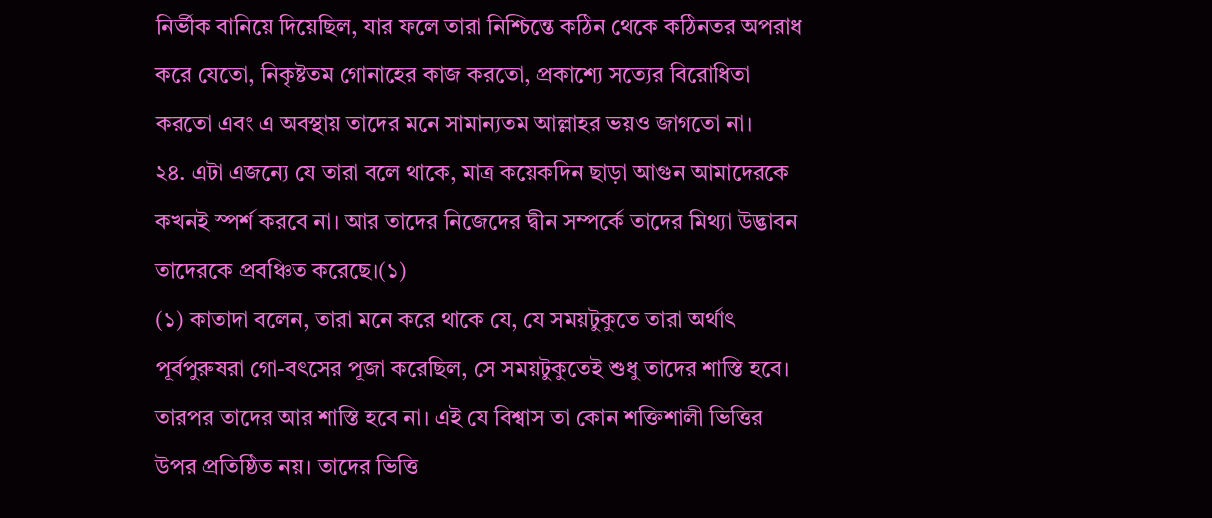নির্ভীক বানিয়ে দিয়েছিল, যার ফলে তারা নিশ্চিন্তে কঠিন থেকে কঠিনতর অপরাধ করে যেতো, নিকৃষ্টতম গোনাহের কাজ করতো, প্রকাশ্যে সত্যের বিরোধিতা করতো এবং এ অবস্থায় তাদের মনে সামান্যতম আল্লাহর ভয়ও জাগতো না।
২৪. এটা এজন্যে যে তারা বলে থাকে, মাত্র কয়েকদিন ছাড়া আগুন আমাদেরকে কখনই স্পর্শ করবে না। আর তাদের নিজেদের দ্বীন সম্পর্কে তাদের মিথ্যা উদ্ভাবন তাদেরকে প্রবঞ্চিত করেছে।(১)
(১) কাতাদা বলেন, তারা মনে করে থাকে যে, যে সময়টুকুতে তারা অর্থাৎ পূর্বপুরুষরা গো-বৎসের পূজা করেছিল, সে সময়টুকুতেই শুধু তাদের শাস্তি হবে। তারপর তাদের আর শাস্তি হবে না। এই যে বিশ্বাস তা কোন শক্তিশালী ভিত্তির উপর প্রতিষ্ঠিত নয়। তাদের ভিত্তি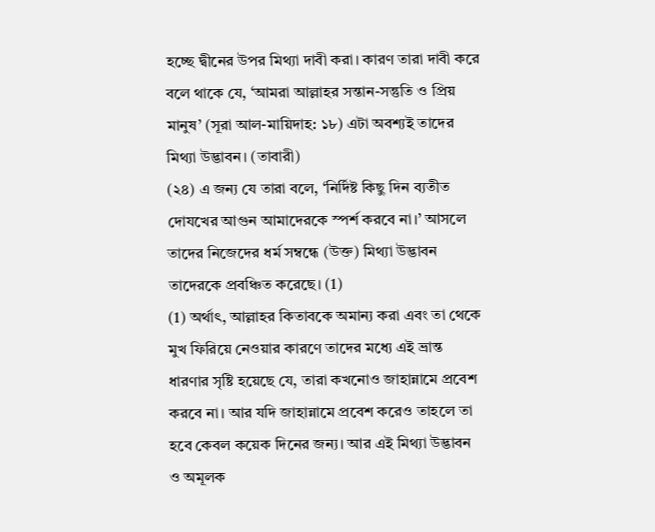হচ্ছে দ্বীনের উপর মিথ্যা দাবী করা। কারণ তারা দাবী করে বলে থাকে যে, ‘আমরা আল্লাহর সন্তান-সন্তুতি ও প্রিয় মানুষ’ (সূরা আল-মায়িদাহ: ১৮) এটা অবশ্যই তাদের মিথ্যা উদ্ভাবন। (তাবারী)
(২৪) এ জন্য যে তারা বলে, ‘নির্দিষ্ট কিছু দিন ব্যতীত দোযখের আগুন আমাদেরকে স্পর্শ করবে না।’ আসলে তাদের নিজেদের ধর্ম সম্বন্ধে (উক্ত) মিথ্যা উদ্ভাবন তাদেরকে প্রবঞ্চিত করেছে। (1)
(1) অর্থাৎ, আল্লাহর কিতাবকে অমান্য করা এবং তা থেকে মুখ ফিরিয়ে নেওয়ার কারণে তাদের মধ্যে এই ভ্রান্ত ধারণার সৃষ্টি হয়েছে যে, তারা কখনোও জাহান্নামে প্রবেশ করবে না। আর যদি জাহান্নামে প্রবেশ করেও তাহলে তা হবে কেবল কয়েক দিনের জন্য। আর এই মিথ্যা উদ্ভাবন ও অমূলক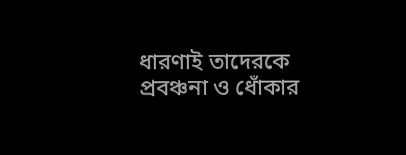ধারণাই তাদেরকে প্রবঞ্চনা ও ধোঁকার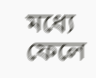মধ্যে ফেলে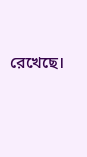রেখেছে।